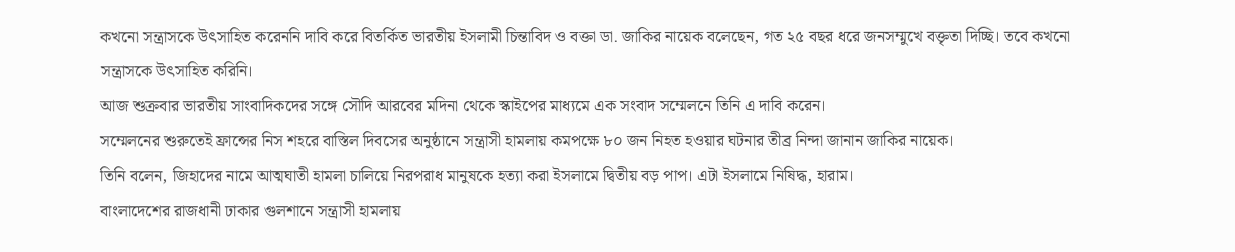কখনো সন্ত্রাসকে উৎসাহিত করেননি দাবি করে বিতর্কিত ভারতীয় ইসলামী চিন্তাবিদ ও বক্তা ডা. জাকির নায়েক বলেছেন, গত ২৫ বছর ধরে জনসম্মুখে বক্তৃতা দিচ্ছি। তবে কখনো সন্ত্রাসকে উৎসাহিত করিনি।
আজ শুক্রবার ভারতীয় সাংবাদিকদের সঙ্গে সৌদি আরবের মদিনা থেকে স্কাইপের মাধ্যমে এক সংবাদ সম্মেলনে তিনি এ দাবি করেন।
সম্মেলনের শুরুতেই ফ্রান্সের নিস শহরে বাস্তিল দিবসের অনুষ্ঠানে সন্ত্রাসী হামলায় কমপক্ষে ৮০ জন নিহত হওয়ার ঘটনার তীব্র নিন্দা জানান জাকির নায়েক।
তিনি বলেন, জিহাদের নামে আত্মঘাতী হামলা চালিয়ে নিরপরাধ মানুষকে হত্যা করা ইসলামে দ্বিতীয় বড় পাপ। এটা ইসলামে নিষিদ্ধ, হারাম।
বাংলাদেশের রাজধানী ঢাকার গুলশানে সন্ত্রাসী হামলায়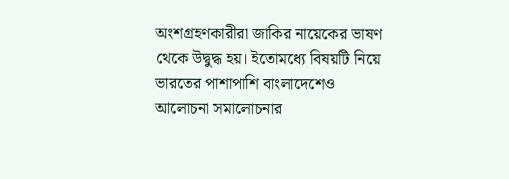অংশগ্রহণকারীরা জাকির নায়েকের ভাষণ থেকে উদ্বুদ্ধ হয়। ইতোমধ্যে বিষয়টি নিয়ে ভারতের পাশাপাশি বাংলাদেশেও আলোচনা সমালোচনার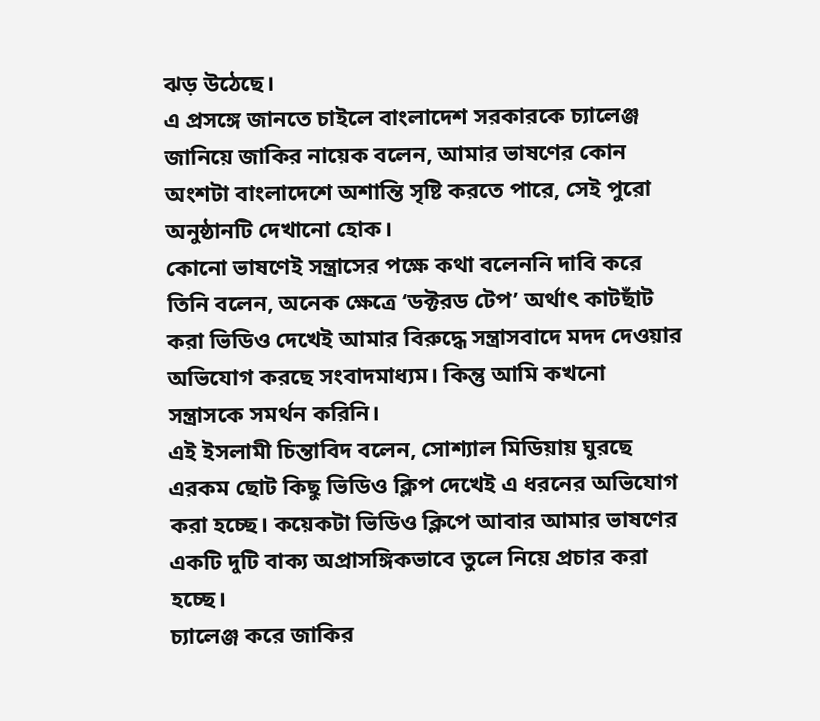ঝড় উঠেছে।
এ প্রসঙ্গে জানতে চাইলে বাংলাদেশ সরকারকে চ্যালেঞ্জ জানিয়ে জাকির নায়েক বলেন, আমার ভাষণের কোন অংশটা বাংলাদেশে অশান্তি সৃষ্টি করতে পারে, সেই পুরো অনুষ্ঠানটি দেখানো হোক।
কোনো ভাষণেই সন্ত্রাসের পক্ষে কথা বলেননি দাবি করে তিনি বলেন, অনেক ক্ষেত্রে ‘ডক্টরড টেপ’ অর্থাৎ কাটছাঁট করা ভিডিও দেখেই আমার বিরুদ্ধে সন্ত্রাসবাদে মদদ দেওয়ার অভিযোগ করছে সংবাদমাধ্যম। কিন্তু আমি কখনো সন্ত্রাসকে সমর্থন করিনি।
এই ইসলামী চিন্তাবিদ বলেন, সোশ্যাল মিডিয়ায় ঘুরছে এরকম ছোট কিছু ভিডিও ক্লিপ দেখেই এ ধরনের অভিযোগ করা হচ্ছে। কয়েকটা ভিডিও ক্লিপে আবার আমার ভাষণের একটি দুটি বাক্য অপ্রাসঙ্গিকভাবে তুলে নিয়ে প্রচার করা হচ্ছে।
চ্যালেঞ্জ করে জাকির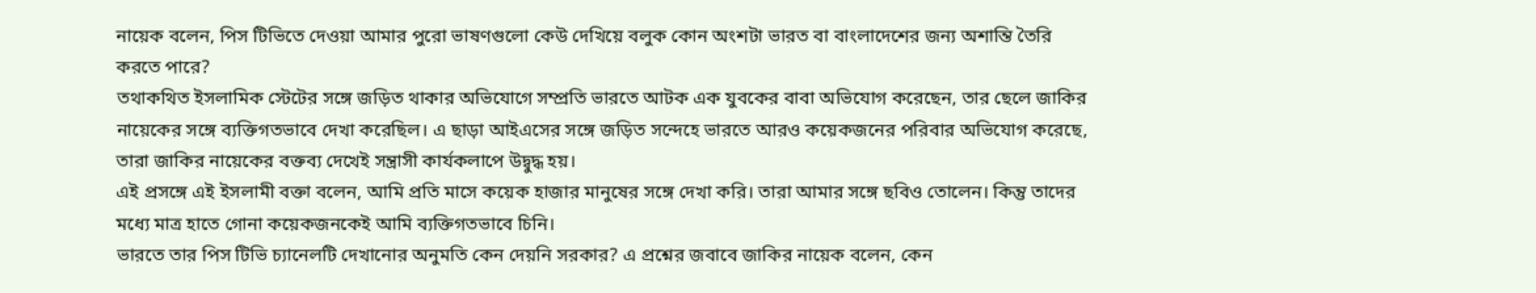নায়েক বলেন, পিস টিভিতে দেওয়া আমার পুরো ভাষণগুলো কেউ দেখিয়ে বলুক কোন অংশটা ভারত বা বাংলাদেশের জন্য অশান্তি তৈরি করতে পারে?
তথাকথিত ইসলামিক স্টেটের সঙ্গে জড়িত থাকার অভিযোগে সম্প্রতি ভারতে আটক এক যুবকের বাবা অভিযোগ করেছেন, তার ছেলে জাকির নায়েকের সঙ্গে ব্যক্তিগতভাবে দেখা করেছিল। এ ছাড়া আইএসের সঙ্গে জড়িত সন্দেহে ভারতে আরও কয়েকজনের পরিবার অভিযোগ করেছে, তারা জাকির নায়েকের বক্তব্য দেখেই সন্ত্রাসী কার্যকলাপে উদ্বুদ্ধ হয়।
এই প্রসঙ্গে এই ইসলামী বক্তা বলেন, আমি প্রতি মাসে কয়েক হাজার মানুষের সঙ্গে দেখা করি। তারা আমার সঙ্গে ছবিও তোলেন। কিন্তু তাদের মধ্যে মাত্র হাতে গোনা কয়েকজনকেই আমি ব্যক্তিগতভাবে চিনি।
ভারতে তার পিস টিভি চ্যানেলটি দেখানোর অনুমতি কেন দেয়নি সরকার? এ প্রশ্নের জবাবে জাকির নায়েক বলেন, কেন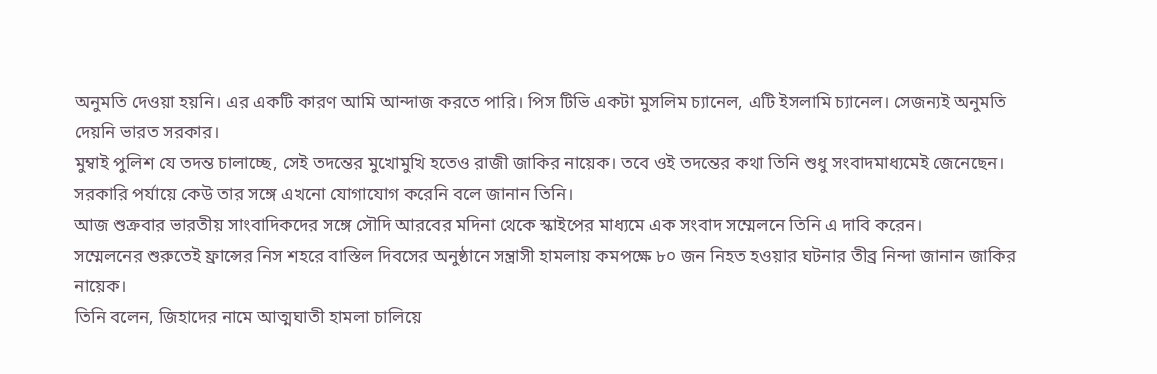অনুমতি দেওয়া হয়নি। এর একটি কারণ আমি আন্দাজ করতে পারি। পিস টিভি একটা মুসলিম চ্যানেল, এটি ইসলামি চ্যানেল। সেজন্যই অনুমতি দেয়নি ভারত সরকার।
মুম্বাই পুলিশ যে তদন্ত চালাচ্ছে, সেই তদন্তের মুখোমুখি হতেও রাজী জাকির নায়েক। তবে ওই তদন্তের কথা তিনি শুধু সংবাদমাধ্যমেই জেনেছেন। সরকারি পর্যায়ে কেউ তার সঙ্গে এখনো যোগাযোগ করেনি বলে জানান তিনি।
আজ শুক্রবার ভারতীয় সাংবাদিকদের সঙ্গে সৌদি আরবের মদিনা থেকে স্কাইপের মাধ্যমে এক সংবাদ সম্মেলনে তিনি এ দাবি করেন।
সম্মেলনের শুরুতেই ফ্রান্সের নিস শহরে বাস্তিল দিবসের অনুষ্ঠানে সন্ত্রাসী হামলায় কমপক্ষে ৮০ জন নিহত হওয়ার ঘটনার তীব্র নিন্দা জানান জাকির নায়েক।
তিনি বলেন, জিহাদের নামে আত্মঘাতী হামলা চালিয়ে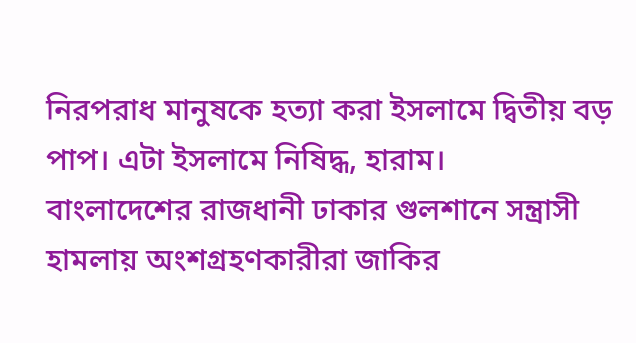নিরপরাধ মানুষকে হত্যা করা ইসলামে দ্বিতীয় বড় পাপ। এটা ইসলামে নিষিদ্ধ, হারাম।
বাংলাদেশের রাজধানী ঢাকার গুলশানে সন্ত্রাসী হামলায় অংশগ্রহণকারীরা জাকির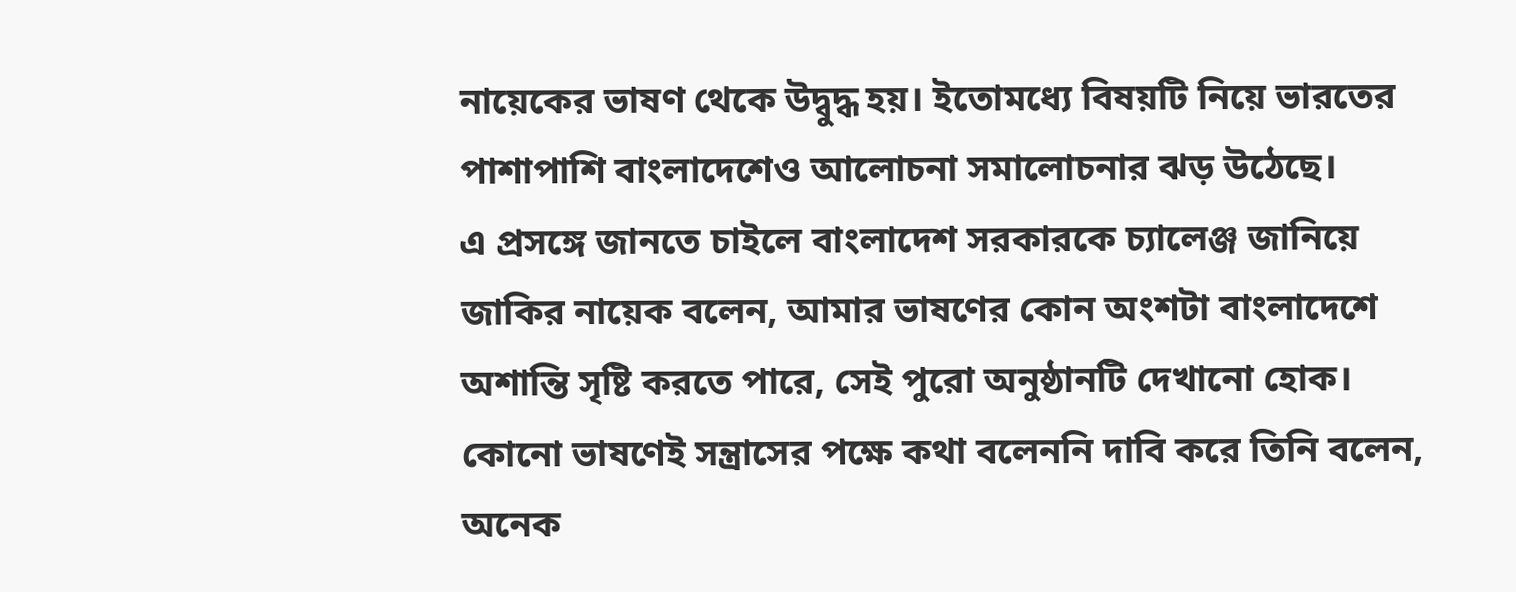নায়েকের ভাষণ থেকে উদ্বুদ্ধ হয়। ইতোমধ্যে বিষয়টি নিয়ে ভারতের পাশাপাশি বাংলাদেশেও আলোচনা সমালোচনার ঝড় উঠেছে।
এ প্রসঙ্গে জানতে চাইলে বাংলাদেশ সরকারকে চ্যালেঞ্জ জানিয়ে জাকির নায়েক বলেন, আমার ভাষণের কোন অংশটা বাংলাদেশে অশান্তি সৃষ্টি করতে পারে, সেই পুরো অনুষ্ঠানটি দেখানো হোক।
কোনো ভাষণেই সন্ত্রাসের পক্ষে কথা বলেননি দাবি করে তিনি বলেন, অনেক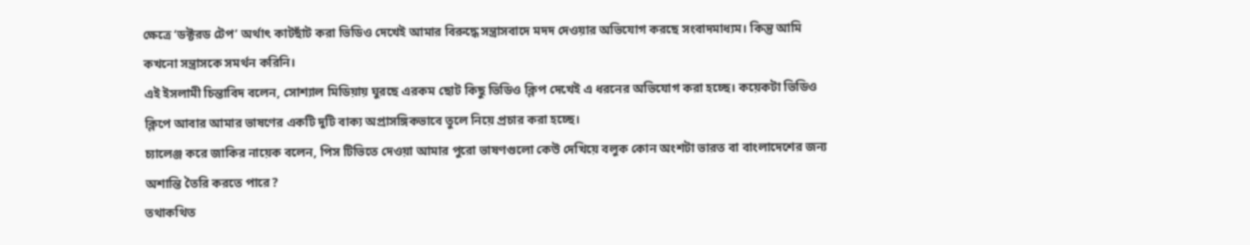ক্ষেত্রে ‘ডক্টরড টেপ’ অর্থাৎ কাটছাঁট করা ভিডিও দেখেই আমার বিরুদ্ধে সন্ত্রাসবাদে মদদ দেওয়ার অভিযোগ করছে সংবাদমাধ্যম। কিন্তু আমি কখনো সন্ত্রাসকে সমর্থন করিনি।
এই ইসলামী চিন্তাবিদ বলেন, সোশ্যাল মিডিয়ায় ঘুরছে এরকম ছোট কিছু ভিডিও ক্লিপ দেখেই এ ধরনের অভিযোগ করা হচ্ছে। কয়েকটা ভিডিও ক্লিপে আবার আমার ভাষণের একটি দুটি বাক্য অপ্রাসঙ্গিকভাবে তুলে নিয়ে প্রচার করা হচ্ছে।
চ্যালেঞ্জ করে জাকির নায়েক বলেন, পিস টিভিতে দেওয়া আমার পুরো ভাষণগুলো কেউ দেখিয়ে বলুক কোন অংশটা ভারত বা বাংলাদেশের জন্য অশান্তি তৈরি করতে পারে?
তথাকথিত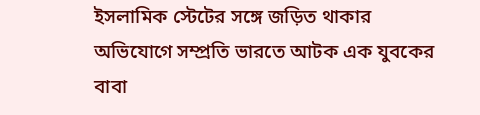ইসলামিক স্টেটের সঙ্গে জড়িত থাকার অভিযোগে সম্প্রতি ভারতে আটক এক যুবকের বাবা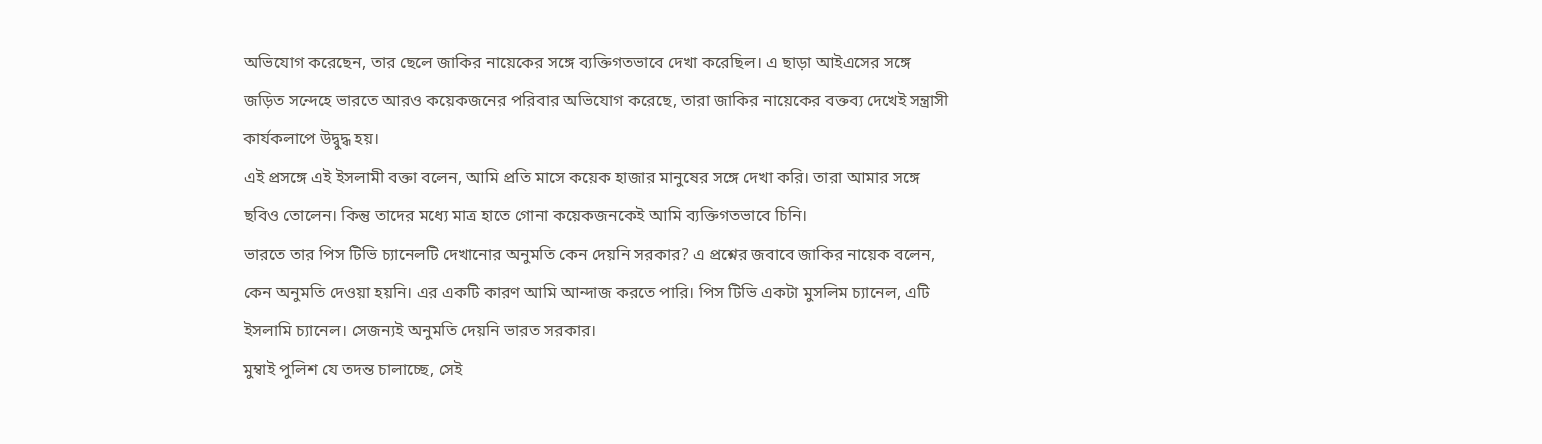অভিযোগ করেছেন, তার ছেলে জাকির নায়েকের সঙ্গে ব্যক্তিগতভাবে দেখা করেছিল। এ ছাড়া আইএসের সঙ্গে জড়িত সন্দেহে ভারতে আরও কয়েকজনের পরিবার অভিযোগ করেছে, তারা জাকির নায়েকের বক্তব্য দেখেই সন্ত্রাসী কার্যকলাপে উদ্বুদ্ধ হয়।
এই প্রসঙ্গে এই ইসলামী বক্তা বলেন, আমি প্রতি মাসে কয়েক হাজার মানুষের সঙ্গে দেখা করি। তারা আমার সঙ্গে ছবিও তোলেন। কিন্তু তাদের মধ্যে মাত্র হাতে গোনা কয়েকজনকেই আমি ব্যক্তিগতভাবে চিনি।
ভারতে তার পিস টিভি চ্যানেলটি দেখানোর অনুমতি কেন দেয়নি সরকার? এ প্রশ্নের জবাবে জাকির নায়েক বলেন, কেন অনুমতি দেওয়া হয়নি। এর একটি কারণ আমি আন্দাজ করতে পারি। পিস টিভি একটা মুসলিম চ্যানেল, এটি ইসলামি চ্যানেল। সেজন্যই অনুমতি দেয়নি ভারত সরকার।
মুম্বাই পুলিশ যে তদন্ত চালাচ্ছে, সেই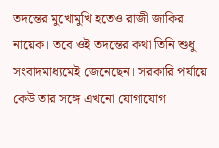তদন্তের মুখোমুখি হতেও রাজী জাকির নায়েক। তবে ওই তদন্তের কথা তিনি শুধু সংবাদমাধ্যমেই জেনেছেন। সরকারি পর্যায়ে কেউ তার সঙ্গে এখনো যোগাযোগ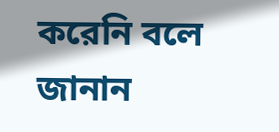করেনি বলে জানান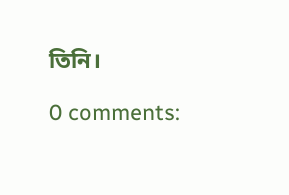তিনি।

0 comments: